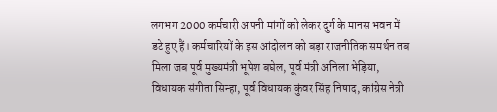लगभग 2000 कर्मचारी अपनी मांगों को लेकर दुर्ग के मानस भवन में डटे हुए हैं। कर्मचारियों के इस आंदोलन को बड़ा राजनीतिक समर्थन तब मिला जब पूर्व मुख्यमंत्री भूपेश बघेल, पूर्व मंत्री अनिला भेड़िया, विधायक संगीता सिन्हा, पूर्व विधायक कुंवर सिंह निषाद, कांग्रेस नेत्री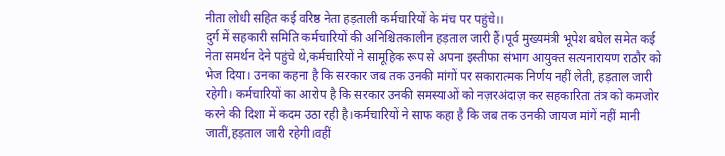नीता लोधी सहित कई वरिष्ठ नेता हड़ताली कर्मचारियों के मंच पर पहुंचे।।
दुर्ग में सहकारी समिति कर्मचारियों की अनिश्चितकालीन हड़ताल जारी हैं।पूर्व मुख्यमंत्री भूपेश बघेल समेत कई नेता समर्थन देने पहुंचे थे,कर्मचारियों ने सामूहिक रूप से अपना इस्तीफा संभाग आयुक्त सत्यनारायण राठौर को भेज दिया। उनका कहना है कि सरकार जब तक उनकी मांगों पर सकारात्मक निर्णय नहीं लेती, हड़ताल जारी रहेगी। कर्मचारियों का आरोप है कि सरकार उनकी समस्याओं को नज़रअंदाज़ कर सहकारिता तंत्र को कमजोर करने की दिशा में कदम उठा रही है।कर्मचारियों ने साफ कहा है कि जब तक उनकी जायज मांगें नहीं मानी जातीं,हड़ताल जारी रहेगी।वहीं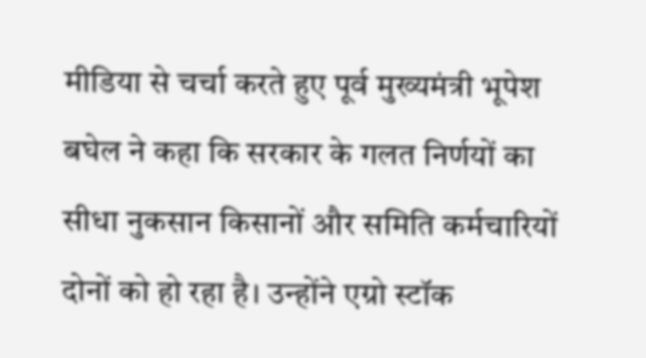मीडिया से चर्चा करते हुए पूर्व मुख्यमंत्री भूपेश बघेल ने कहा कि सरकार के गलत निर्णयों का सीधा नुकसान किसानों और समिति कर्मचारियों दोनों को हो रहा है। उन्होंने एग्रो स्टॉक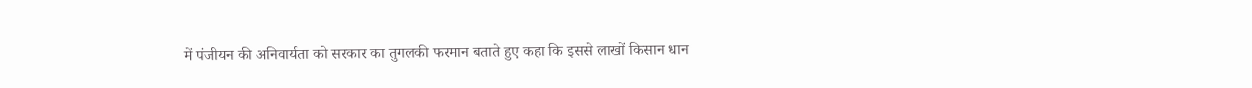में पंजीयन की अनिवार्यता को सरकार का तुगलकी फरमान बताते हुए कहा कि इससे लाखों किसान धान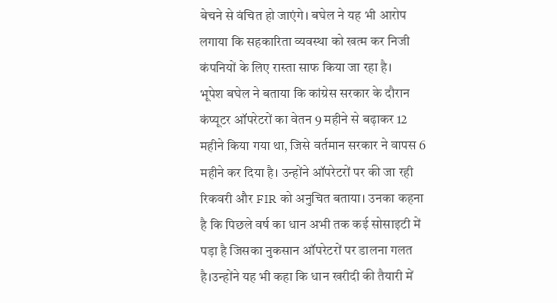बेचने से वंचित हो जाएंगे। बघेल ने यह भी आरोप लगाया कि सहकारिता व्यवस्था को खत्म कर निजी कंपनियों के लिए रास्ता साफ किया जा रहा है।
भूपेश बघेल ने बताया कि कांग्रेस सरकार के दौरान कंप्यूटर ऑपरेटरों का वेतन 9 महीने से बढ़ाकर 12 महीने किया गया था, जिसे वर्तमान सरकार ने वापस 6 महीने कर दिया है। उन्होंने ऑपरेटरों पर की जा रही रिकवरी और FIR को अनुचित बताया। उनका कहना है कि पिछले वर्ष का धान अभी तक कई सोसाइटी में पड़ा है जिसका नुकसान ऑपरेटरों पर डालना गलत है।उन्होंने यह भी कहा कि धान खरीदी की तैयारी में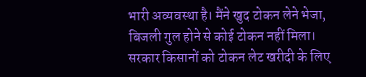भारी अव्यवस्था है। मैंने खुद टोकन लेने भेजा, बिजली गुल होने से कोई टोकन नहीं मिला। सरकार किसानों को टोकन लेट खरीदी के लिए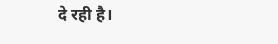दे रही है।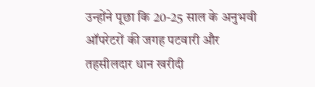उन्होंने पूछा कि 20-25 साल के अनुभवी ऑपरेटरों की जगह पटवारी और तहसीलदार धान खरीदी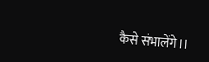कैसे संभालेंगे।।